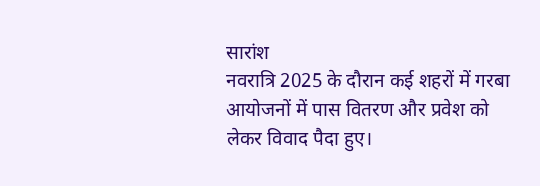सारांश
नवरात्रि 2025 के दौरान कई शहरों में गरबा आयोजनों में पास वितरण और प्रवेश को लेकर विवाद पैदा हुए।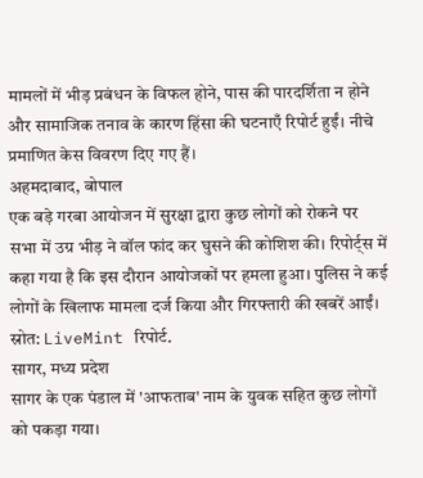मामलों में भीड़ प्रबंधन के विफल होने, पास की पारदर्शिता न होने और सामाजिक तनाव के कारण हिंसा की घटनाएँ रिपोर्ट हुईं। नीचे प्रमाणित केस विवरण दिए गए हैं।
अहमदाबाद, बोपाल
एक बड़े गरबा आयोजन में सुरक्षा द्वारा कुछ लोगों को रोकने पर सभा में उग्र भीड़ ने वॉल फांद कर घुसने की कोशिश की। रिपोर्ट्स में कहा गया है कि इस दौरान आयोजकों पर हमला हुआ। पुलिस ने कई लोगों के खिलाफ मामला दर्ज किया और गिरफ्तारी की खबरें आईं। स्रोत: LiveMint रिपोर्ट.
सागर, मध्य प्रदेश
सागर के एक पंडाल में 'आफताब' नाम के युवक सहित कुछ लोगों को पकड़ा गया।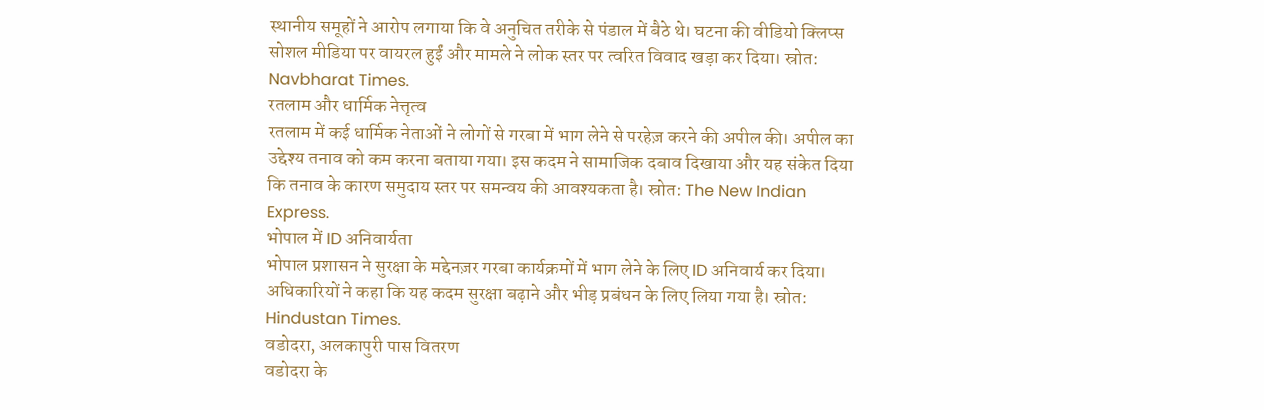स्थानीय समूहों ने आरोप लगाया कि वे अनुचित तरीके से पंडाल में बैठे थे। घटना की वीडियो क्लिप्स सोशल मीडिया पर वायरल हुईं और मामले ने लोक स्तर पर त्वरित विवाद खड़ा कर दिया। स्रोत: Navbharat Times.
रतलाम और धार्मिक नेत्तृत्व
रतलाम में कई धार्मिक नेताओं ने लोगों से गरबा में भाग लेने से परहेज़ करने की अपील की। अपील का उद्देश्य तनाव को कम करना बताया गया। इस कदम ने सामाजिक दबाव दिखाया और यह संकेत दिया कि तनाव के कारण समुदाय स्तर पर समन्वय की आवश्यकता है। स्रोत: The New Indian Express.
भोपाल में ID अनिवार्यता
भोपाल प्रशासन ने सुरक्षा के मद्देनज़र गरबा कार्यक्रमों में भाग लेने के लिए ID अनिवार्य कर दिया। अधिकारियों ने कहा कि यह कदम सुरक्षा बढ़ाने और भीड़ प्रबंधन के लिए लिया गया है। स्रोत: Hindustan Times.
वडोदरा, अलकापुरी पास वितरण
वडोदरा के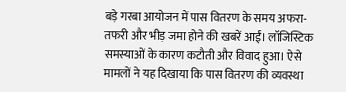बड़े गरबा आयोजन में पास वितरण के समय अफरा-तफरी और भीड़ जमा होने की खबरें आईं। लॉजिस्टिक समस्याओं के कारण कटौती और विवाद हुआ। ऐसे मामलों ने यह दिखाया कि पास वितरण की व्यवस्था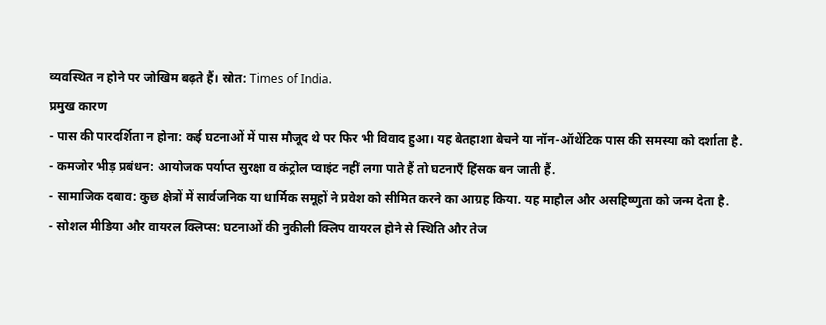व्यवस्थित न होने पर जोखिम बढ़ते हैं। स्रोत: Times of India.
प्रमुख कारण
- पास की पारदर्शिता न होना: कई घटनाओं में पास मौजूद थे पर फिर भी विवाद हुआ। यह बेतहाशा बेचने या नॉन-ऑथेंटिक पास की समस्या को दर्शाता है.
- कमजोर भीड़ प्रबंधन: आयोजक पर्याप्त सुरक्षा व कंट्रोल प्वाइंट नहीं लगा पाते हैं तो घटनाएँ हिंसक बन जाती हैं.
- सामाजिक दबाव: कुछ क्षेत्रों में सार्वजनिक या धार्मिक समूहों ने प्रवेश को सीमित करने का आग्रह किया. यह माहौल और असहिष्णुता को जन्म देता है.
- सोशल मीडिया और वायरल क्लिप्स: घटनाओं की नुकीली क्लिप वायरल होने से स्थिति और तेज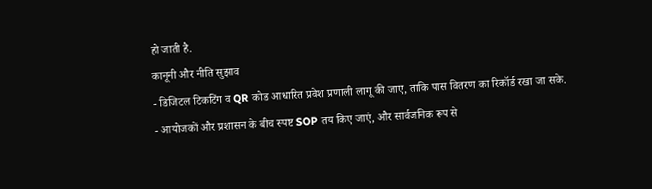हो जाती है.
कानूनी और नीति सुझाव
- डिजिटल टिकटिंग व QR कोड आधारित प्रवेश प्रणाली लागू की जाए, ताकि पास वितरण का रिकॉर्ड रखा जा सके.
- आयोजकों और प्रशासन के बीच स्पष्ट SOP तय किए जाएं, और सार्वजनिक रूप से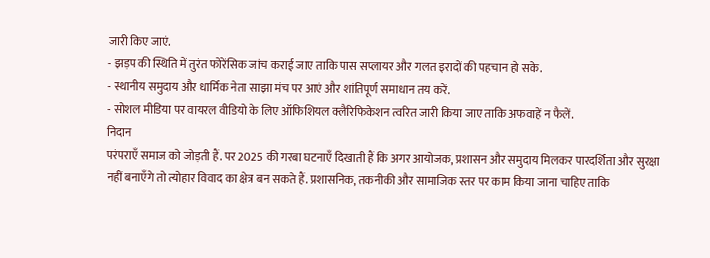जारी किए जाएं.
- झड़प की स्थिति में तुरंत फोरेंसिक जांच कराई जाए ताकि पास सप्लायर और गलत इरादों की पहचान हो सके.
- स्थानीय समुदाय और धार्मिक नेता साझा मंच पर आएं और शांतिपूर्ण समाधान तय करें.
- सोशल मीडिया पर वायरल वीडियो के लिए ऑफिशियल क्लैरिफिकेशन त्वरित जारी किया जाए ताकि अफवाहें न फैलें.
निदान
परंपराएँ समाज को जोड़ती हैं. पर 2025 की गरबा घटनाएँ दिखाती हैं कि अगर आयोजक, प्रशासन और समुदाय मिलकर पारदर्शिता और सुरक्षा नहीं बनाएँगे तो त्योहार विवाद का क्षेत्र बन सकते हैं. प्रशासनिक, तकनीकी और सामाजिक स्तर पर काम किया जाना चाहिए ताकि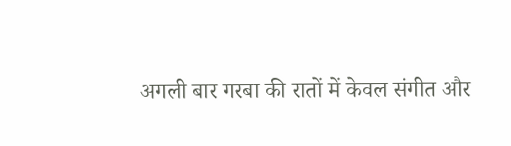अगली बार गरबा की रातों में केवल संगीत और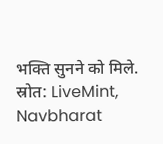भक्ति सुनने को मिले.
स्रोत: LiveMint, Navbharat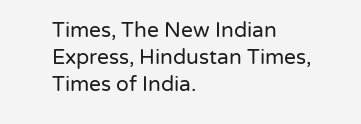Times, The New Indian Express, Hindustan Times, Times of India.